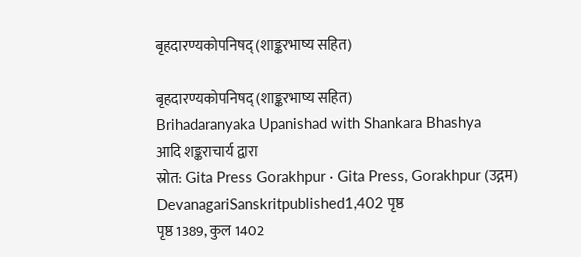बृहदारण्यकोपनिषद् (शाङ्करभाष्य सहित)

बृहदारण्यकोपनिषद् (शाङ्करभाष्य सहित)
Brihadaranyaka Upanishad with Shankara Bhashya
आदि शङ्कराचार्य द्वारा
स्रोत: Gita Press Gorakhpur · Gita Press, Gorakhpur (उद्गम)
DevanagariSanskritpublished1,402 पृष्ठ
पृष्ठ 1389, कुल 1402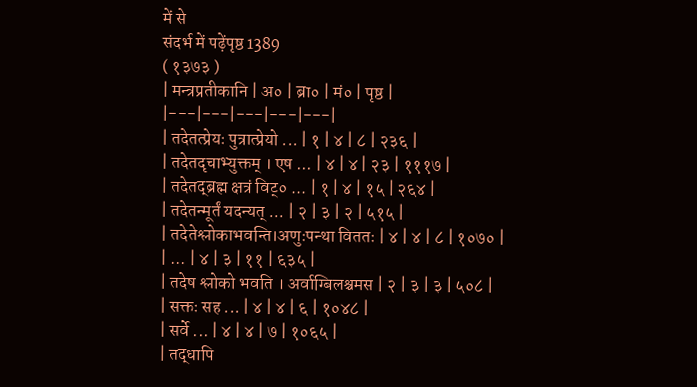में से
संदर्भ में पढ़ेंपृष्ठ 1389
( १३७३ )
| मन्त्रप्रतीकानि | अ० | ब्रा० | मं० | पृष्ठ |
|---|---|---|---|---|
| तदेतत्प्रेयः पुत्रात्प्रेयो ... | १ | ४ | ८ | २३६ |
| तदेतदृचाभ्युक्तम् । एष ... | ४ | ४ | २३ | १११७ |
| तदेतद्ब्रह्म क्षत्रं विट्० ... | १ | ४ | १५ | २६४ |
| तदेतन्मूर्तं यदन्यत् ... | २ | ३ | २ | ५१५ |
| तदेतेश्लोकाभवन्ति।अणुःपन्था विततः | ४ | ४ | ८ | १०७० |
| ... | ४ | ३ | ११ | ६३५ |
| तदेष श्लोको भवति । अर्वाग्बिलश्चमस | २ | ३ | ३ | ५०८ |
| सक्तः सह ... | ४ | ४ | ६ | १०४८ |
| सर्वे ... | ४ | ४ | ७ | १०६५ |
| तद्धापि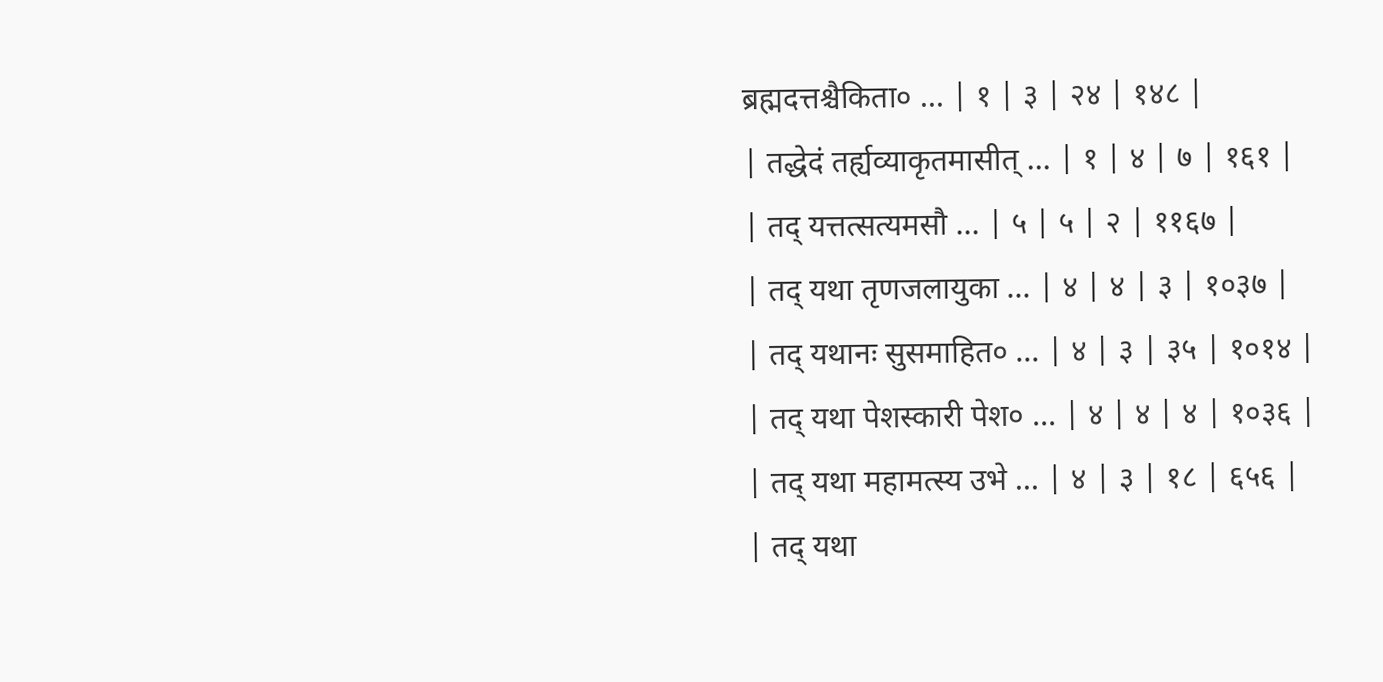ब्रह्मदत्तश्चैकिता० ... | १ | ३ | २४ | १४८ |
| तद्धेदं तर्ह्यव्याकृतमासीत् ... | १ | ४ | ७ | १६१ |
| तद् यत्तत्सत्यमसौ ... | ५ | ५ | २ | ११६७ |
| तद् यथा तृणजलायुका ... | ४ | ४ | ३ | १०३७ |
| तद् यथानः सुसमाहित० ... | ४ | ३ | ३५ | १०१४ |
| तद् यथा पेशस्कारी पेश० ... | ४ | ४ | ४ | १०३६ |
| तद् यथा महामत्स्य उभे ... | ४ | ३ | १८ | ६५६ |
| तद् यथा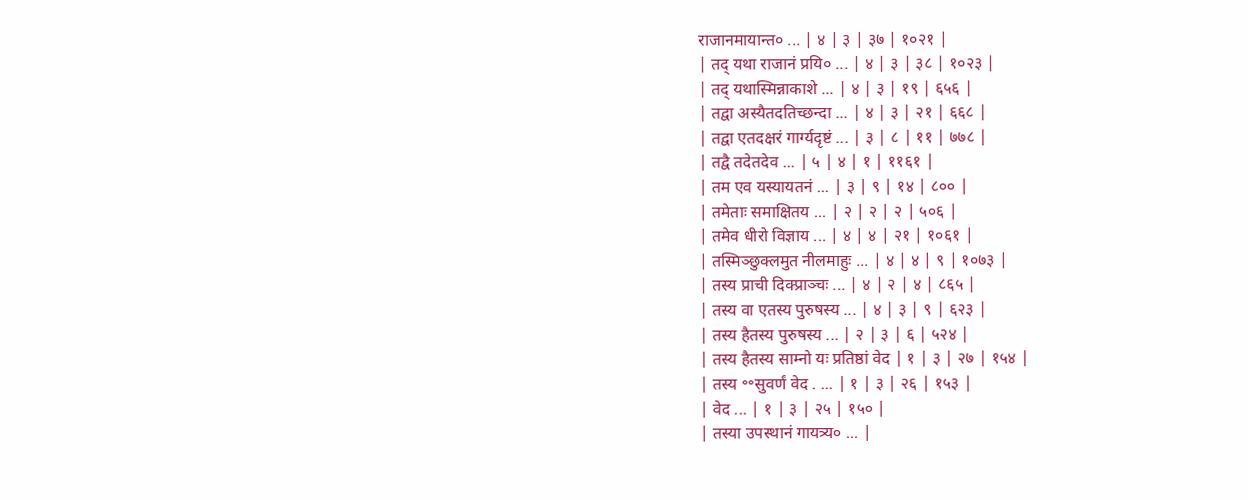राजानमायान्त० ... | ४ | ३ | ३७ | १०२१ |
| तद् यथा राजानं प्रयि० ... | ४ | ३ | ३८ | १०२३ |
| तद् यथास्मिन्नाकाशे ... | ४ | ३ | १९ | ६५६ |
| तद्वा अस्यैतदतिच्छन्दा ... | ४ | ३ | २१ | ६६८ |
| तद्वा एतदक्षरं गार्ग्यदृष्टं ... | ३ | ८ | ११ | ७७८ |
| तद्वै तदेतदेव ... | ५ | ४ | १ | ११६१ |
| तम एव यस्यायतनं ... | ३ | ९ | १४ | ८०० |
| तमेताः समाक्षितय ... | २ | २ | २ | ५०६ |
| तमेव धीरो विज्ञाय ... | ४ | ४ | २१ | १०६१ |
| तस्मिञ्छुक्लमुत नीलमाहुः ... | ४ | ४ | ९ | १०७३ |
| तस्य प्राची दिक्प्राञ्चः ... | ४ | २ | ४ | ८६५ |
| तस्य वा एतस्य पुरुषस्य ... | ४ | ३ | ९ | ६२३ |
| तस्य हैतस्य पुरुषस्य ... | २ | ३ | ६ | ५२४ |
| तस्य हैतस्य साम्नो यः प्रतिष्ठां वेद | १ | ३ | २७ | १५४ |
| तस्य ॰॰सुवर्णं वेद . ... | १ | ३ | २६ | १५३ |
| वेद ... | १ | ३ | २५ | १५० |
| तस्या उपस्थानं गायत्र्य० ... |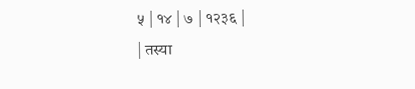५ | १४ | ७ | १२३६ |
| तस्या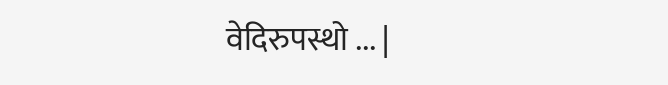वेदिरुपस्थो ... |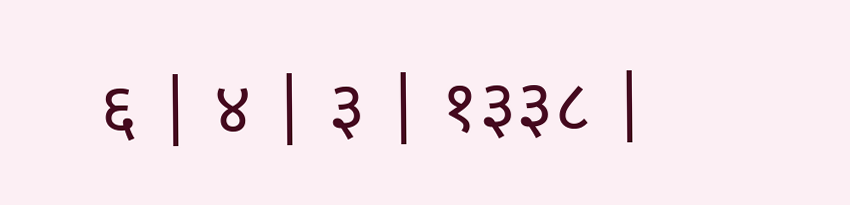६ | ४ | ३ | १३३८ |